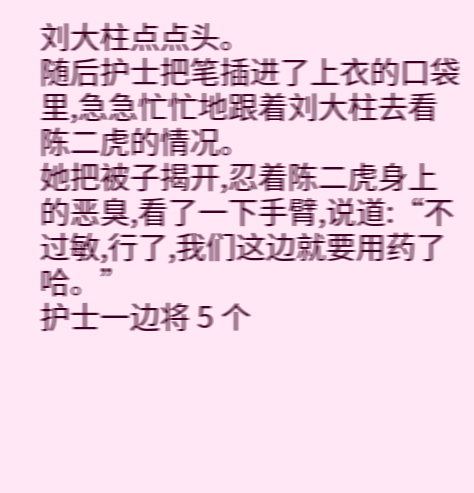刘大柱点点头。
随后护士把笔插进了上衣的口袋里,急急忙忙地跟着刘大柱去看陈二虎的情况。
她把被子揭开,忍着陈二虎身上的恶臭,看了一下手臂,说道:“不过敏,行了,我们这边就要用药了哈。”
护士一边将 5 个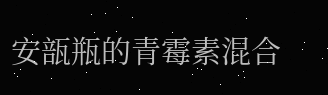安瓿瓶的青霉素混合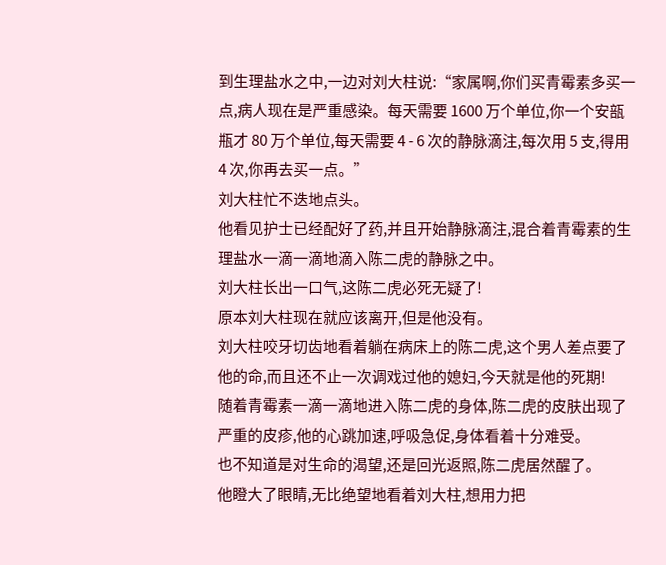到生理盐水之中,一边对刘大柱说:“家属啊,你们买青霉素多买一点,病人现在是严重感染。每天需要 1600 万个单位,你一个安瓿瓶才 80 万个单位,每天需要 4 - 6 次的静脉滴注,每次用 5 支,得用 4 次,你再去买一点。”
刘大柱忙不迭地点头。
他看见护士已经配好了药,并且开始静脉滴注,混合着青霉素的生理盐水一滴一滴地滴入陈二虎的静脉之中。
刘大柱长出一口气,这陈二虎必死无疑了!
原本刘大柱现在就应该离开,但是他没有。
刘大柱咬牙切齿地看着躺在病床上的陈二虎,这个男人差点要了他的命,而且还不止一次调戏过他的媳妇,今天就是他的死期!
随着青霉素一滴一滴地进入陈二虎的身体,陈二虎的皮肤出现了严重的皮疹,他的心跳加速,呼吸急促,身体看着十分难受。
也不知道是对生命的渴望,还是回光返照,陈二虎居然醒了。
他瞪大了眼睛,无比绝望地看着刘大柱,想用力把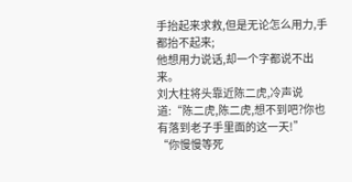手抬起来求救,但是无论怎么用力,手都抬不起来;
他想用力说话,却一个字都说不出来。
刘大柱将头靠近陈二虎,冷声说道:“陈二虎,陈二虎,想不到吧?你也有落到老子手里面的这一天!”
“你慢慢等死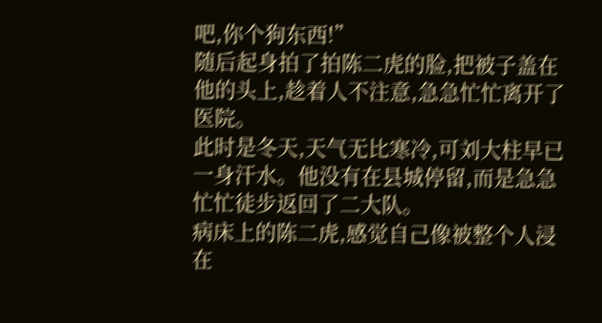吧,你个狗东西!”
随后起身拍了拍陈二虎的脸,把被子盖在他的头上,趁着人不注意,急急忙忙离开了医院。
此时是冬天,天气无比寒冷,可刘大柱早已一身汗水。他没有在县城停留,而是急急忙忙徒步返回了二大队。
病床上的陈二虎,感觉自己像被整个人浸在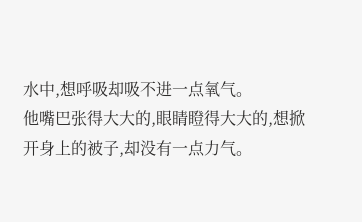水中,想呼吸却吸不进一点氧气。
他嘴巴张得大大的,眼睛瞪得大大的,想掀开身上的被子,却没有一点力气。